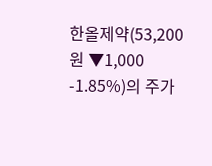한올제약(53,200원 ▼1,000 -1.85%)의 주가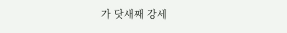가 닷새째 강세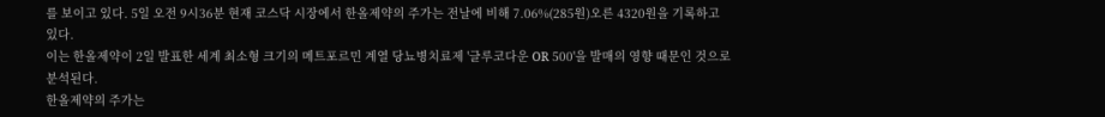를 보이고 있다. 5일 오전 9시36분 현재 코스닥 시장에서 한올제약의 주가는 전날에 비해 7.06%(285원)오른 4320원을 기록하고 있다.
이는 한올제약이 2일 발표한 세계 최소형 크기의 메트포르민 계열 당뇨병치료제 '글루코다운 OR 500'을 발매의 영향 때문인 것으로 분석된다.
한올제약의 주가는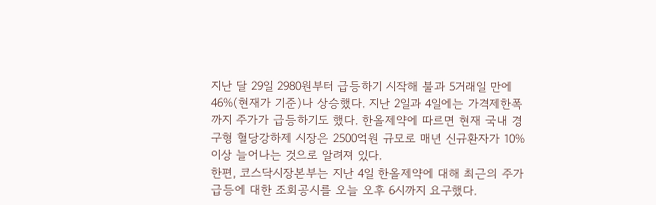지난 달 29일 2980원부터 급등하기 시작해 불과 5거래일 만에 46%(현재가 기준)나 상승했다. 지난 2일과 4일에는 가격제한폭까지 주가가 급등하기도 했다. 한올제약에 따르면 현재 국내 경구형 혈당강하제 시장은 2500억원 규모로 매년 신규환자가 10% 이상 늘어나는 것으로 알려져 있다.
한편, 코스닥시장본부는 지난 4일 한올제약에 대해 최근의 주가급등에 대한 조회공시를 오늘 오후 6시까지 요구했다.